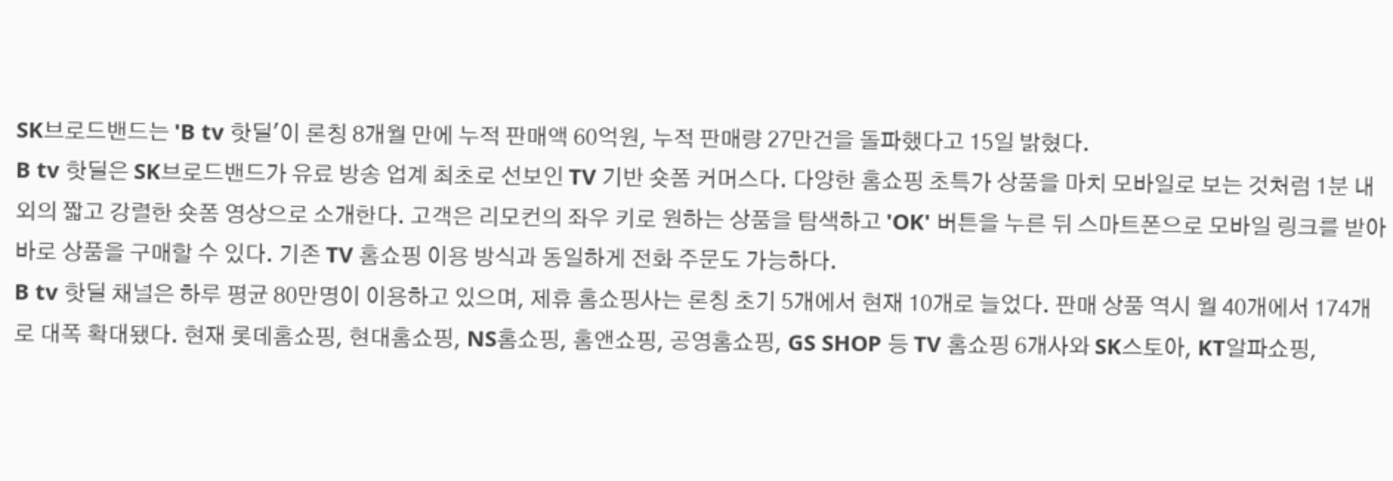SK브로드밴드는 'B tv 핫딜'이 론칭 8개월 만에 누적 판매액 60억원, 누적 판매량 27만건을 돌파했다고 15일 밝혔다.
B tv 핫딜은 SK브로드밴드가 유료 방송 업계 최초로 선보인 TV 기반 숏폼 커머스다. 다양한 홈쇼핑 초특가 상품을 마치 모바일로 보는 것처럼 1분 내외의 짧고 강렬한 숏폼 영상으로 소개한다. 고객은 리모컨의 좌우 키로 원하는 상품을 탐색하고 'OK' 버튼을 누른 뒤 스마트폰으로 모바일 링크를 받아 바로 상품을 구매할 수 있다. 기존 TV 홈쇼핑 이용 방식과 동일하게 전화 주문도 가능하다.
B tv 핫딜 채널은 하루 평균 80만명이 이용하고 있으며, 제휴 홈쇼핑사는 론칭 초기 5개에서 현재 10개로 늘었다. 판매 상품 역시 월 40개에서 174개로 대폭 확대됐다. 현재 롯데홈쇼핑, 현대홈쇼핑, NS홈쇼핑, 홈앤쇼핑, 공영홈쇼핑, GS SHOP 등 TV 홈쇼핑 6개사와 SK스토아, KT알파쇼핑,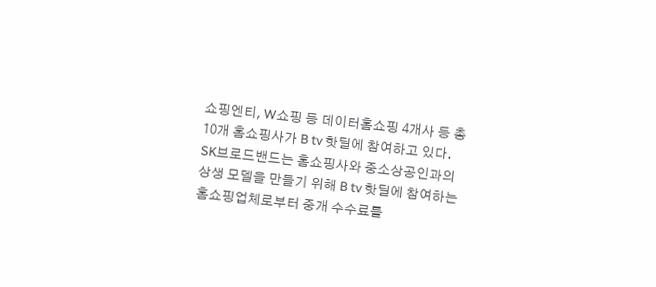쇼핑엔티, W쇼핑 등 데이터홈쇼핑 4개사 등 총 10개 홈쇼핑사가 B tv 핫딜에 참여하고 있다.
SK브로드밴드는 홈쇼핑사와 중소상공인과의 상생 모델을 만들기 위해 B tv 핫딜에 참여하는 홈쇼핑업체로부터 중개 수수료를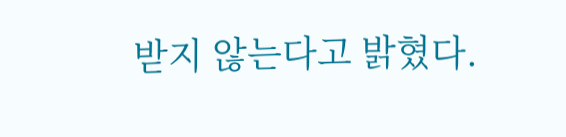받지 않는다고 밝혔다.